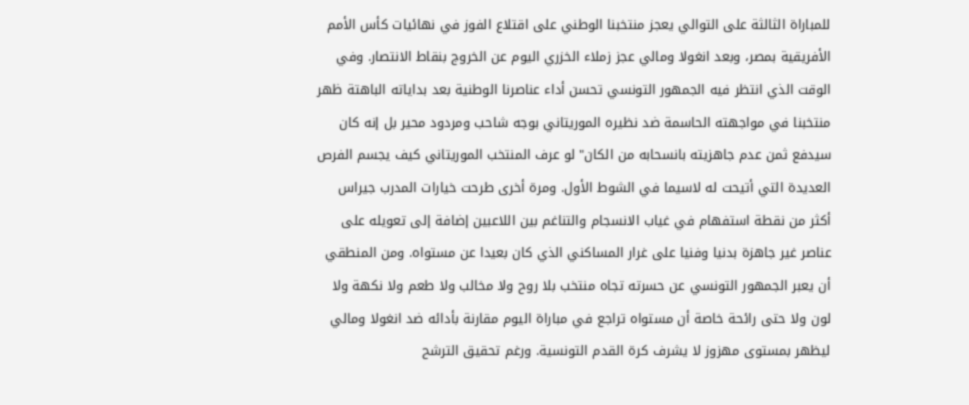للمباراة الثالثة على التوالي يعجز منتخبنا الوطني على اقتلاع الفوز في نهائيات كأس الأمم الأفريقية بمصر، وبعد انغولا ومالي عجز زملاء الخزري اليوم عن الخروج بنقاط الانتصار. وفي الوقت الذي انتظر فيه الجمهور التونسي تحسن أداء عناصرنا الوطنية بعد بداياته الباهتة ظهر منتخبنا في مواجهته الحاسمة ضد نظيره الموريتاني بوجه شاحب ومردود محير بل إنه كان سيدفع ثمن عدم جاهزيته بانسحابه من الكان" لو عرف المنتخب الموريتاني كيف يجسم الفرص العديدة التي أتيحت له لاسيما في الشوط الأول. ومرة أخرى طرحت خيارات المدرب جيراس أكثر من نقطة استفهام في غياب الانسجام والتناغم بين اللاعبين إضافة إلى تعويله على عناصر غير جاهزة بدنيا وفنيا على غرار المساكني الذي كان بعيدا عن مستواه. ومن المنطقي أن يعبر الجمهور التونسي عن حسرته تجاه منتخب بلا روح ولا مخالب ولا طعم ولا نكهة ولا لون ولا حتى رائحة خاصة أن مستواه تراجع في مباراة اليوم مقارنة بأدائه ضد انغولا ومالي ليظهر بمستوى مهزوز لا يشرف كرة القدم التونسية. ورغم تحقيق الترشح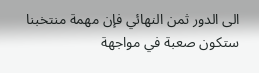الى الدور ثمن النهائي فإن مهمة منتخبنا ستكون صعبة في مواجهة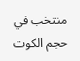منتخب في حجم الكوت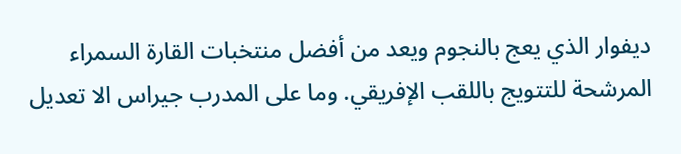ديفوار الذي يعج بالنجوم ويعد من أفضل منتخبات القارة السمراء المرشحة للتتويج باللقب الإفريقي. وما على المدرب جيراس الا تعديل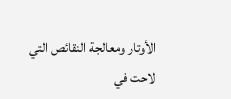الأوتار ومعالجة النقائص التي لاحت في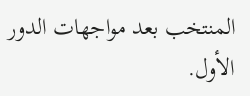المنتخب بعد مواجهات الدور الأول.